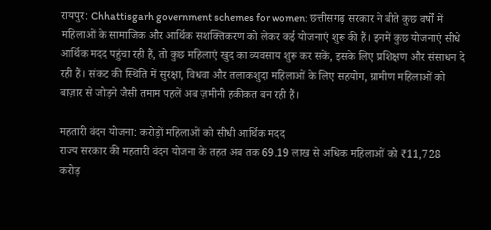रायपुर: Chhattisgarh government schemes for women: छत्तीसगढ़ सरकार ने बीते कुछ वर्षों में महिलाओं के सामाजिक और आर्थिक सशक्तिकरण को लेकर कई योजनाएं शुरू की हैं। इनमें कुछ योजनाएं सीधे आर्थिक मदद पहुंचा रही हैं, तो कुछ महिलाएं खुद का व्यवसाय शुरू कर सकें, इसके लिए प्रशिक्षण और संसाधन दे रही हैं। संकट की स्थिति में सुरक्षा, विधवा और तलाकशुदा महिलाओं के लिए सहयोग, ग्रामीण महिलाओं को बाज़ार से जोड़ने जैसी तमाम पहलें अब ज़मीनी हकीकत बन रही हैं।

महतारी वंदन योजना: करोड़ों महिलाओं को सीधी आर्थिक मदद
राज्य सरकार की महतारी वंदन योजना के तहत अब तक 69.19 लाख से अधिक महिलाओं को ₹11,728 करोड़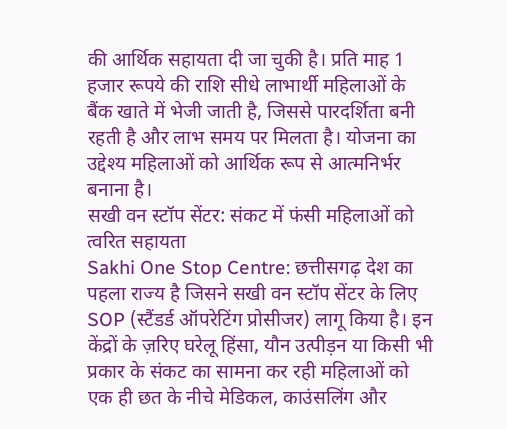की आर्थिक सहायता दी जा चुकी है। प्रति माह 1 हजार रूपये की राशि सीधे लाभार्थी महिलाओं के बैंक खाते में भेजी जाती है, जिससे पारदर्शिता बनी रहती है और लाभ समय पर मिलता है। योजना का उद्देश्य महिलाओं को आर्थिक रूप से आत्मनिर्भर बनाना है।
सखी वन स्टॉप सेंटर: संकट में फंसी महिलाओं को त्वरित सहायता
Sakhi One Stop Centre: छत्तीसगढ़ देश का पहला राज्य है जिसने सखी वन स्टॉप सेंटर के लिए SOP (स्टैंडर्ड ऑपरेटिंग प्रोसीजर) लागू किया है। इन केंद्रों के ज़रिए घरेलू हिंसा, यौन उत्पीड़न या किसी भी प्रकार के संकट का सामना कर रही महिलाओं को एक ही छत के नीचे मेडिकल, काउंसलिंग और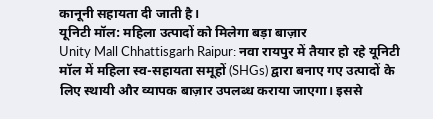कानूनी सहायता दी जाती है।
यूनिटी मॉल: महिला उत्पादों को मिलेगा बड़ा बाज़ार
Unity Mall Chhattisgarh Raipur: नवा रायपुर में तैयार हो रहे यूनिटी मॉल में महिला स्व-सहायता समूहों (SHGs) द्वारा बनाए गए उत्पादों के लिए स्थायी और व्यापक बाज़ार उपलब्ध कराया जाएगा। इससे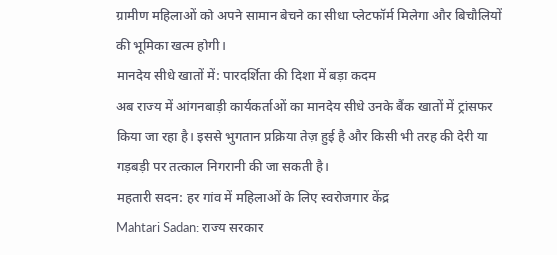ग्रामीण महिलाओं को अपने सामान बेचने का सीधा प्लेटफॉर्म मिलेगा और बिचौलियों की भूमिका खत्म होगी।
मानदेय सीधे खातों में: पारदर्शिता की दिशा में बड़ा कदम
अब राज्य में आंगनबाड़ी कार्यकर्ताओं का मानदेय सीधे उनके बैंक खातों में ट्रांसफर किया जा रहा है। इससे भुगतान प्रक्रिया तेज़ हुई है और किसी भी तरह की देरी या गड़बड़ी पर तत्काल निगरानी की जा सकती है।
महतारी सदन: हर गांव में महिलाओं के लिए स्वरोजगार केंद्र
Mahtari Sadan: राज्य सरकार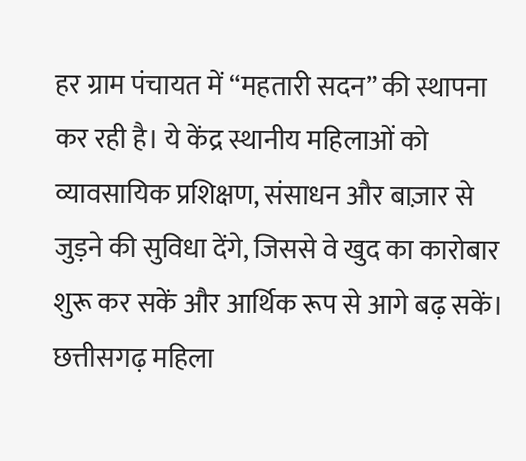हर ग्राम पंचायत में “महतारी सदन” की स्थापना कर रही है। ये केंद्र स्थानीय महिलाओं को व्यावसायिक प्रशिक्षण, संसाधन और बाज़ार से जुड़ने की सुविधा देंगे, जिससे वे खुद का कारोबार शुरू कर सकें और आर्थिक रूप से आगे बढ़ सकें।
छत्तीसगढ़ महिला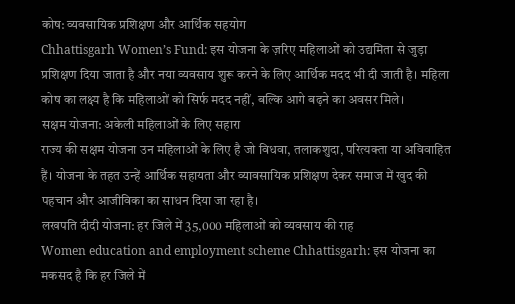कोष: व्यवसायिक प्रशिक्षण और आर्थिक सहयोग
Chhattisgarh Women’s Fund: इस योजना के ज़रिए महिलाओं को उद्यमिता से जुड़ा प्रशिक्षण दिया जाता है और नया व्यवसाय शुरू करने के लिए आर्थिक मदद भी दी जाती है। महिला कोष का लक्ष्य है कि महिलाओं को सिर्फ मदद नहीं, बल्कि आगे बढ़ने का अवसर मिले।
सक्षम योजना: अकेली महिलाओं के लिए सहारा
राज्य की सक्षम योजना उन महिलाओं के लिए है जो विधवा, तलाकशुदा, परित्यक्ता या अविवाहित हैं। योजना के तहत उन्हें आर्थिक सहायता और व्यावसायिक प्रशिक्षण देकर समाज में खुद की पहचान और आजीविका का साधन दिया जा रहा है।
लखपति दीदी योजना: हर जिले में 35,000 महिलाओं को व्यवसाय की राह
Women education and employment scheme Chhattisgarh: इस योजना का मकसद है कि हर जिले में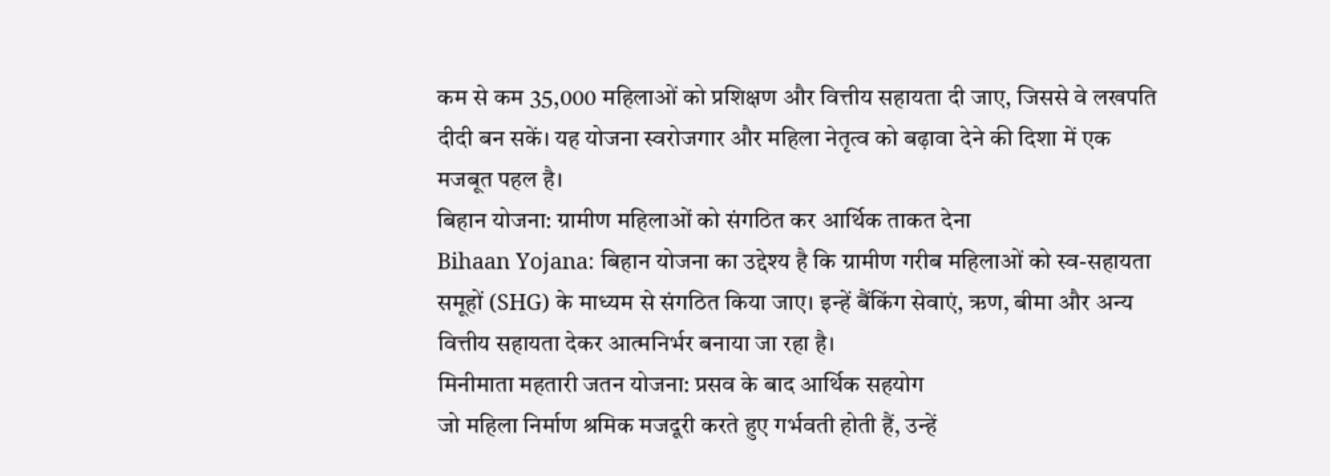कम से कम 35,000 महिलाओं को प्रशिक्षण और वित्तीय सहायता दी जाए, जिससे वे लखपति दीदी बन सकें। यह योजना स्वरोजगार और महिला नेतृत्व को बढ़ावा देने की दिशा में एक मजबूत पहल है।
बिहान योजना: ग्रामीण महिलाओं को संगठित कर आर्थिक ताकत देना
Bihaan Yojana: बिहान योजना का उद्देश्य है कि ग्रामीण गरीब महिलाओं को स्व-सहायता समूहों (SHG) के माध्यम से संगठित किया जाए। इन्हें बैंकिंग सेवाएं, ऋण, बीमा और अन्य वित्तीय सहायता देकर आत्मनिर्भर बनाया जा रहा है।
मिनीमाता महतारी जतन योजना: प्रसव के बाद आर्थिक सहयोग
जो महिला निर्माण श्रमिक मजदूरी करते हुए गर्भवती होती हैं, उन्हें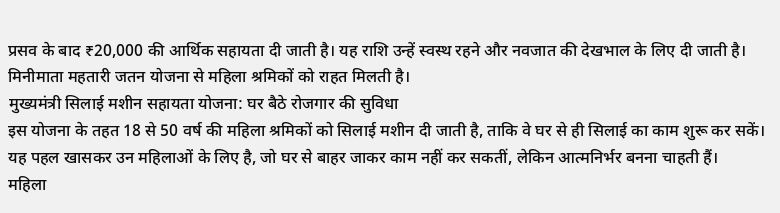प्रसव के बाद ₹20,000 की आर्थिक सहायता दी जाती है। यह राशि उन्हें स्वस्थ रहने और नवजात की देखभाल के लिए दी जाती है। मिनीमाता महतारी जतन योजना से महिला श्रमिकों को राहत मिलती है।
मुख्यमंत्री सिलाई मशीन सहायता योजना: घर बैठे रोजगार की सुविधा
इस योजना के तहत 18 से 50 वर्ष की महिला श्रमिकों को सिलाई मशीन दी जाती है, ताकि वे घर से ही सिलाई का काम शुरू कर सकें। यह पहल खासकर उन महिलाओं के लिए है, जो घर से बाहर जाकर काम नहीं कर सकतीं, लेकिन आत्मनिर्भर बनना चाहती हैं।
महिला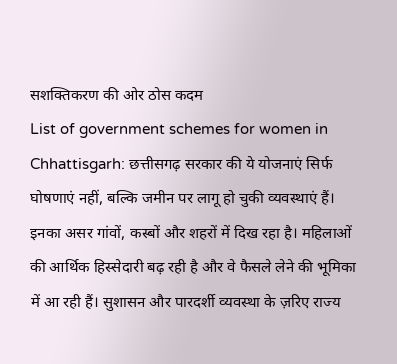सशक्तिकरण की ओर ठोस कदम
List of government schemes for women in Chhattisgarh: छत्तीसगढ़ सरकार की ये योजनाएं सिर्फ घोषणाएं नहीं, बल्कि जमीन पर लागू हो चुकी व्यवस्थाएं हैं। इनका असर गांवों, कस्बों और शहरों में दिख रहा है। महिलाओं की आर्थिक हिस्सेदारी बढ़ रही है और वे फैसले लेने की भूमिका में आ रही हैं। सुशासन और पारदर्शी व्यवस्था के ज़रिए राज्य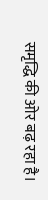समृद्धि की ओर बढ़ रहा है।